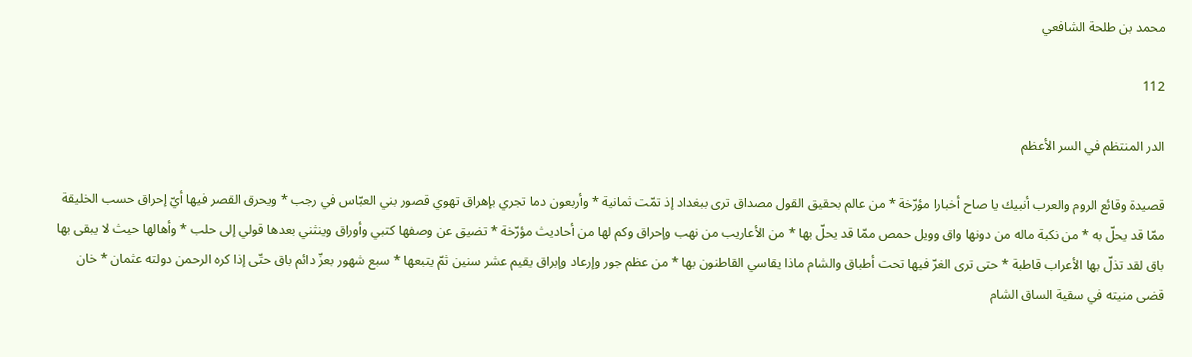محمد بن طلحة الشافعي

112

الدر المنتظم في السر الأعظم

قصيدة وقائع الروم والعرب أنبيك يا صاح أخبارا مؤرّخة * من عالم بحقيق القول مصداق ترى ببغداد إذ تمّت ثمانية * وأربعون دما تجري بإهراق تهوي قصور بني العبّاس في رجب * ويحرق القصر فيها أيّ إحراق حسب الخليقة ممّا قد يحلّ به * من نكبة ماله من دونها واق وويل حمص ممّا قد يحلّ بها * من الأعاريب من نهب وإحراق وكم لها من أحاديث مؤرّخة * تضيق عن وصفها كتبي وأوراق وينثني بعدها قولي إلى حلب * وأهالها حيث لا يبقى بها باق لقد تذلّ بها الأعراب قاطبة * حتى ترى الغرّ فيها تحت أطباق والشام ماذا يقاسي القاطنون بها * من عظم جور وإرعاد وإبراق يقيم عشر سنين ثمّ يتبعها * سبع شهور بعزّ دائم باق حتّى إذا كره الرحمن دولته عثمان * خان قضى منيته في سقية الساق الشام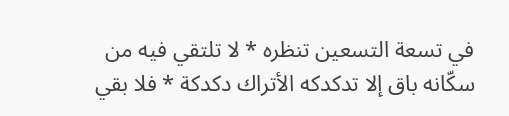في تسعة التسعين تنظره * لا تلتقي فيه من سكّانه باق إلا تدكدكه الأتراك دكدكة * فلا بقي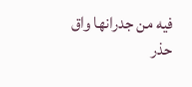فيه من جدرانها واق حذر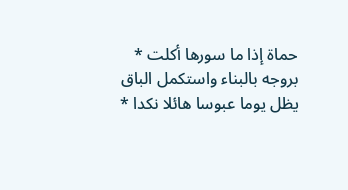حماة إذا ما سورها أكلت * بروجه بالبناء واستكمل الباق يظل يوما عبوسا هائلا نكدا *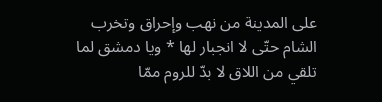على المدينة من نهب وإحراق وتخرب الشام حتّى لا انجبار لها * ويا دمشق لما تلقي من اللاق لا بدّ للروم ممّا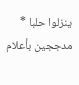ينزلوا حلبا * مدججين بأعلام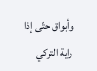وأبواق حتّى إذا راية التركي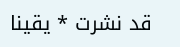قد نشرت * يقينا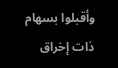وأقبلوا بسهام ذات إخراق